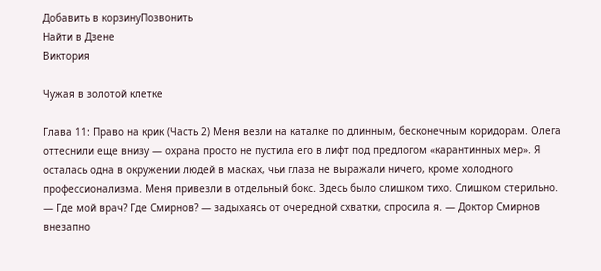Добавить в корзинуПозвонить
Найти в Дзене
Виктория

Чужая в золотой клетке

Глава 11: Право на крик (Часть 2) Меня везли на каталке по длинным, бесконечным коридорам. Олега оттеснили еще внизу — охрана просто не пустила его в лифт под предлогом «карантинных мер». Я осталась одна в окружении людей в масках, чьи глаза не выражали ничего, кроме холодного профессионализма. Меня привезли в отдельный бокс. Здесь было слишком тихо. Слишком стерильно. — Где мой врач? Где Смирнов? — задыхаясь от очередной схватки, спросила я. — Доктор Смирнов внезапно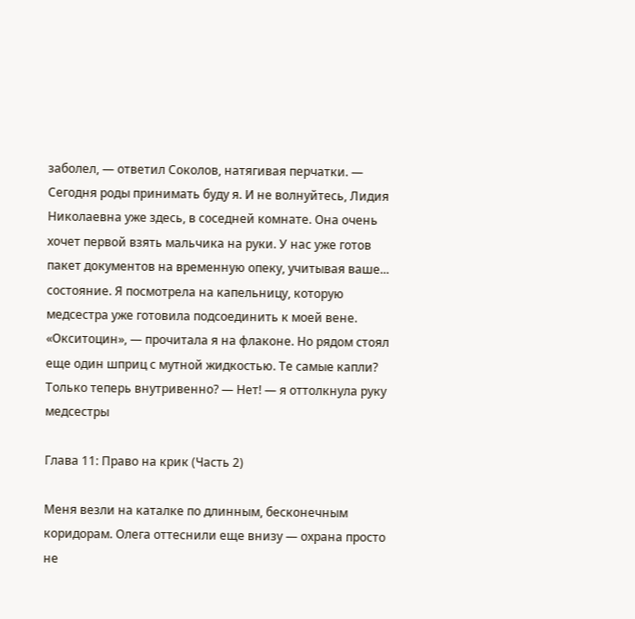заболел, — ответил Соколов, натягивая перчатки. — Сегодня роды принимать буду я. И не волнуйтесь, Лидия Николаевна уже здесь, в соседней комнате. Она очень хочет первой взять мальчика на руки. У нас уже готов пакет документов на временную опеку, учитывая ваше... состояние. Я посмотрела на капельницу, которую медсестра уже готовила подсоединить к моей вене. «Окситоцин», — прочитала я на флаконе. Но рядом стоял еще один шприц с мутной жидкостью. Те самые капли? Только теперь внутривенно? — Нет! — я оттолкнула руку медсестры

Глава 11: Право на крик (Часть 2)

Меня везли на каталке по длинным, бесконечным коридорам. Олега оттеснили еще внизу — охрана просто не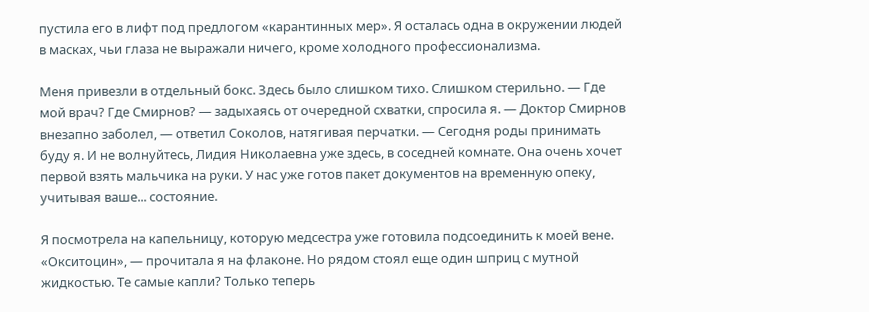пустила его в лифт под предлогом «карантинных мер». Я осталась одна в окружении людей в масках, чьи глаза не выражали ничего, кроме холодного профессионализма.

Меня привезли в отдельный бокс. Здесь было слишком тихо. Слишком стерильно. — Где мой врач? Где Смирнов? — задыхаясь от очередной схватки, спросила я. — Доктор Смирнов внезапно заболел, — ответил Соколов, натягивая перчатки. — Сегодня роды принимать буду я. И не волнуйтесь, Лидия Николаевна уже здесь, в соседней комнате. Она очень хочет первой взять мальчика на руки. У нас уже готов пакет документов на временную опеку, учитывая ваше... состояние.

Я посмотрела на капельницу, которую медсестра уже готовила подсоединить к моей вене. «Окситоцин», — прочитала я на флаконе. Но рядом стоял еще один шприц с мутной жидкостью. Те самые капли? Только теперь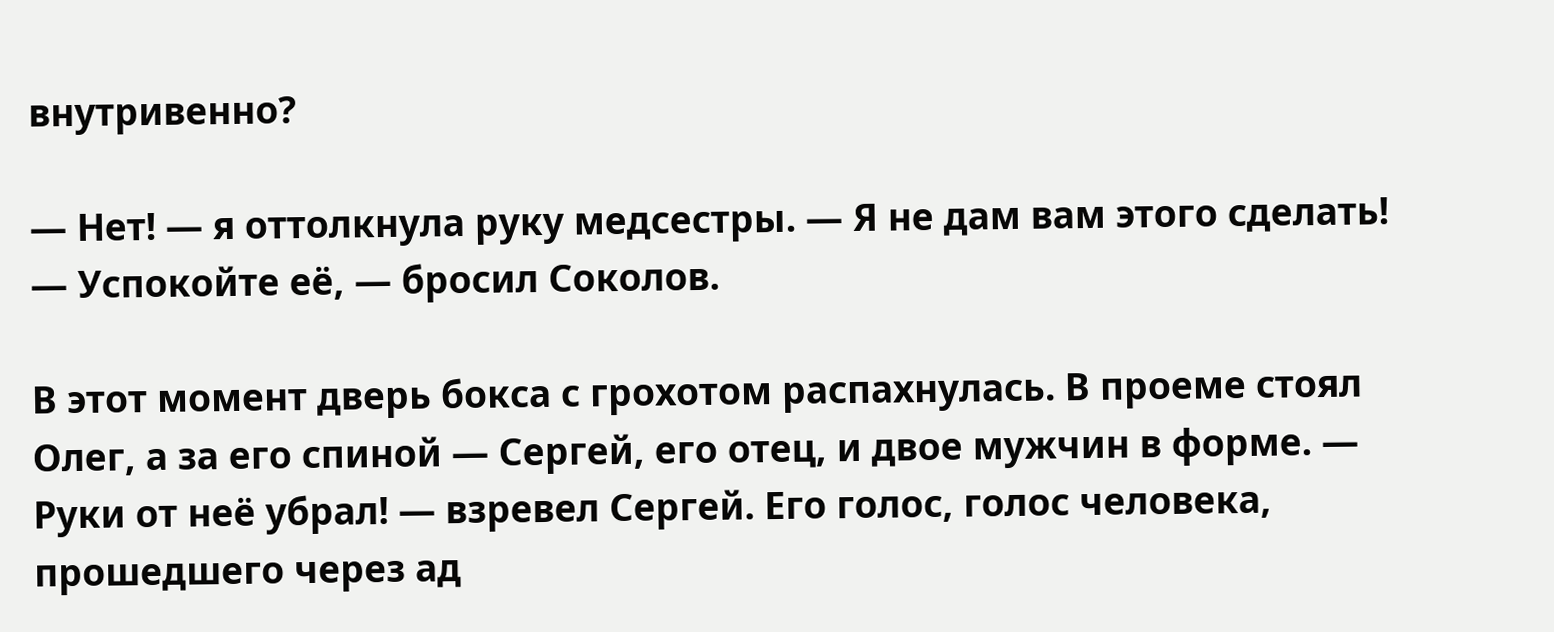внутривенно?

— Нет! — я оттолкнула руку медсестры. — Я не дам вам этого сделать! — Успокойте её, — бросил Соколов.

В этот момент дверь бокса с грохотом распахнулась. В проеме стоял Олег, а за его спиной — Сергей, его отец, и двое мужчин в форме. — Руки от неё убрал! — взревел Сергей. Его голос, голос человека, прошедшего через ад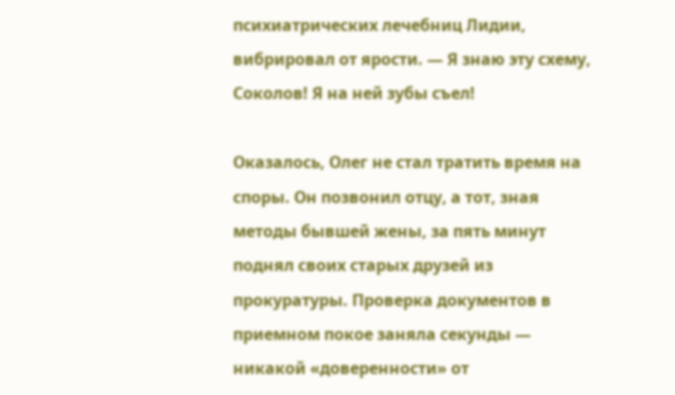психиатрических лечебниц Лидии, вибрировал от ярости. — Я знаю эту схему, Соколов! Я на ней зубы съел!

Оказалось, Олег не стал тратить время на споры. Он позвонил отцу, а тот, зная методы бывшей жены, за пять минут поднял своих старых друзей из прокуратуры. Проверка документов в приемном покое заняла секунды — никакой «доверенности» от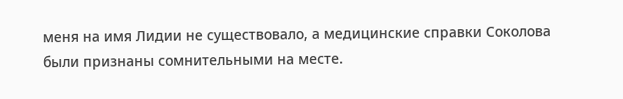меня на имя Лидии не существовало, а медицинские справки Соколова были признаны сомнительными на месте.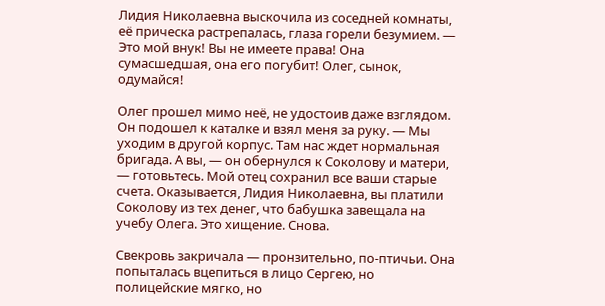Лидия Николаевна выскочила из соседней комнаты, её прическа растрепалась, глаза горели безумием. — Это мой внук! Вы не имеете права! Она сумасшедшая, она его погубит! Олег, сынок, одумайся!

Олег прошел мимо неё, не удостоив даже взглядом. Он подошел к каталке и взял меня за руку. — Мы уходим в другой корпус. Там нас ждет нормальная бригада. А вы, — он обернулся к Соколову и матери, — готовьтесь. Мой отец сохранил все ваши старые счета. Оказывается, Лидия Николаевна, вы платили Соколову из тех денег, что бабушка завещала на учебу Олега. Это хищение. Снова.

Свекровь закричала — пронзительно, по-птичьи. Она попыталась вцепиться в лицо Сергею, но полицейские мягко, но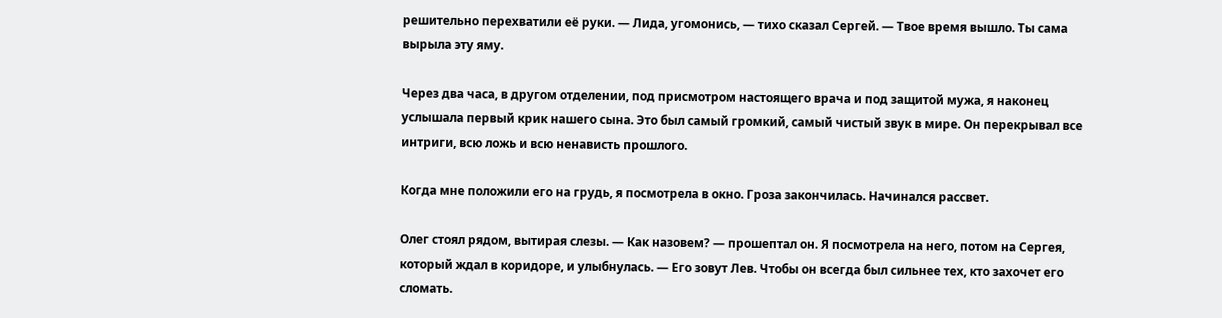решительно перехватили её руки. — Лида, угомонись, — тихо сказал Сергей. — Твое время вышло. Ты сама вырыла эту яму.

Через два часа, в другом отделении, под присмотром настоящего врача и под защитой мужа, я наконец услышала первый крик нашего сына. Это был самый громкий, самый чистый звук в мире. Он перекрывал все интриги, всю ложь и всю ненависть прошлого.

Когда мне положили его на грудь, я посмотрела в окно. Гроза закончилась. Начинался рассвет.

Олег стоял рядом, вытирая слезы. — Как назовем? — прошептал он. Я посмотрела на него, потом на Сергея, который ждал в коридоре, и улыбнулась. — Его зовут Лев. Чтобы он всегда был сильнее тех, кто захочет его сломать.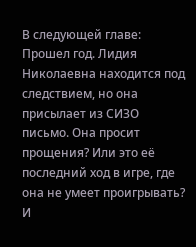В следующей главе: Прошел год. Лидия Николаевна находится под следствием, но она присылает из СИЗО письмо. Она просит прощения? Или это её последний ход в игре, где она не умеет проигрывать? И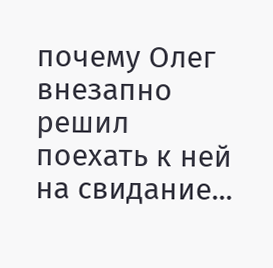почему Олег внезапно решил поехать к ней на свидание...